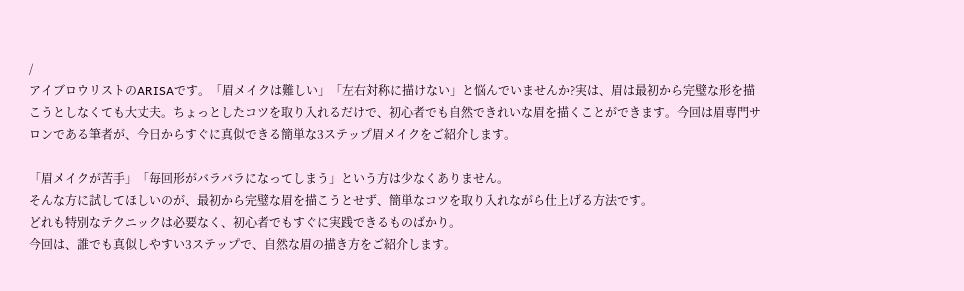/
アイブロウリストのARISAです。「眉メイクは難しい」「左右対称に描けない」と悩んでいませんか?実は、眉は最初から完璧な形を描こうとしなくても大丈夫。ちょっとしたコツを取り入れるだけで、初心者でも自然できれいな眉を描くことができます。今回は眉専門サロンである筆者が、今日からすぐに真似できる簡単な3ステップ眉メイクをご紹介します。

「眉メイクが苦手」「毎回形がバラバラになってしまう」という方は少なくありません。
そんな方に試してほしいのが、最初から完璧な眉を描こうとせず、簡単なコツを取り入れながら仕上げる方法です。
どれも特別なテクニックは必要なく、初心者でもすぐに実践できるものばかり。
今回は、誰でも真似しやすい3ステップで、自然な眉の描き方をご紹介します。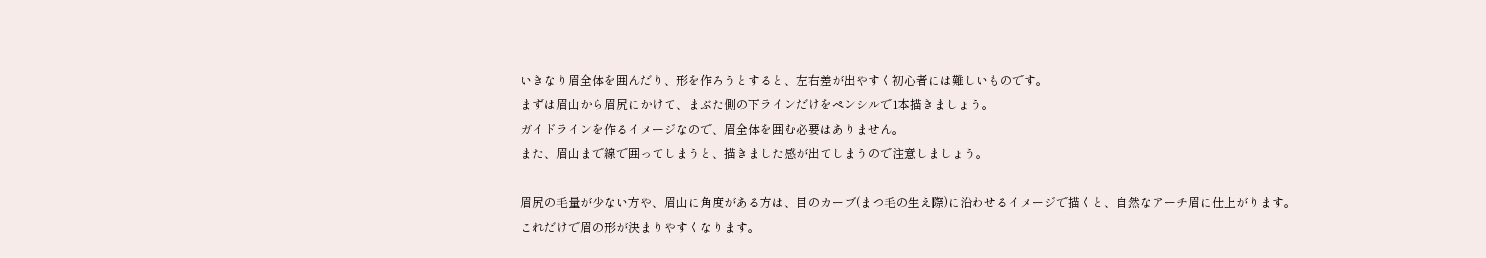いきなり眉全体を囲んだり、形を作ろうとすると、左右差が出やすく初心者には難しいものです。
まずは眉山から眉尻にかけて、まぶた側の下ラインだけをペンシルで1本描きましょう。
ガイドラインを作るイメージなので、眉全体を囲む必要はありません。
また、眉山まで線で囲ってしまうと、描きました感が出てしまうので注意しましょう。

眉尻の毛量が少ない方や、眉山に角度がある方は、目のカーブ(まつ毛の生え際)に沿わせるイメージで描くと、自然なアーチ眉に仕上がります。
これだけで眉の形が決まりやすくなります。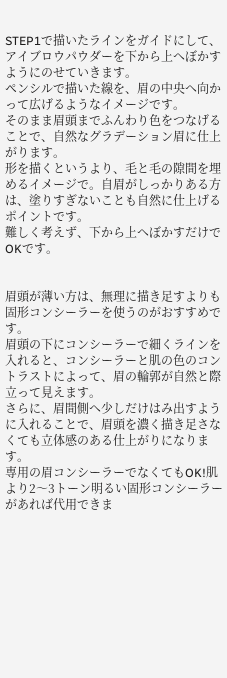STEP1で描いたラインをガイドにして、アイブロウパウダーを下から上へぼかすようにのせていきます。
ペンシルで描いた線を、眉の中央へ向かって広げるようなイメージです。
そのまま眉頭までふんわり色をつなげることで、自然なグラデーション眉に仕上がります。
形を描くというより、毛と毛の隙間を埋めるイメージで。自眉がしっかりある方は、塗りすぎないことも自然に仕上げるポイントです。
難しく考えず、下から上へぼかすだけでOKです。


眉頭が薄い方は、無理に描き足すよりも固形コンシーラーを使うのがおすすめです。
眉頭の下にコンシーラーで細くラインを入れると、コンシーラーと肌の色のコントラストによって、眉の輪郭が自然と際立って見えます。
さらに、眉間側へ少しだけはみ出すように入れることで、眉頭を濃く描き足さなくても立体感のある仕上がりになります。
専用の眉コンシーラーでなくてもOK!肌より2〜3トーン明るい固形コンシーラーがあれば代用できま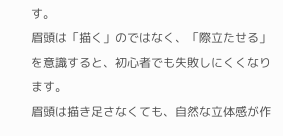す。
眉頭は「描く」のではなく、「際立たせる」を意識すると、初心者でも失敗しにくくなります。
眉頭は描き足さなくても、自然な立体感が作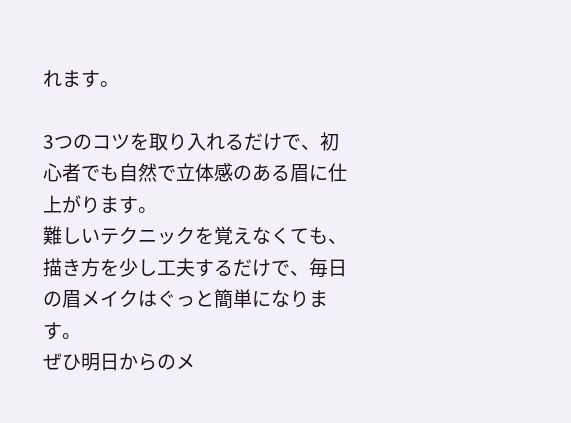れます。

3つのコツを取り入れるだけで、初心者でも自然で立体感のある眉に仕上がります。
難しいテクニックを覚えなくても、描き方を少し工夫するだけで、毎日の眉メイクはぐっと簡単になります。
ぜひ明日からのメ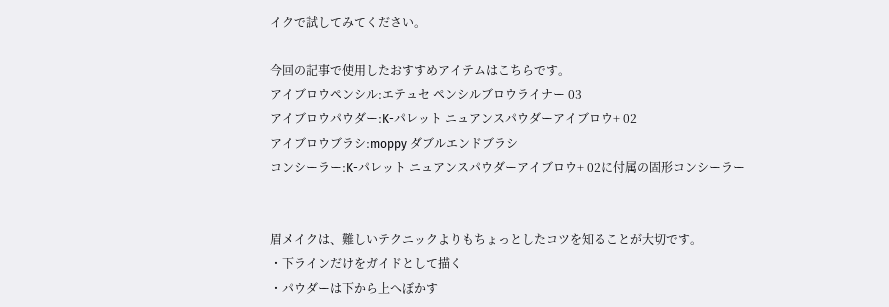イクで試してみてください。

今回の記事で使用したおすすめアイテムはこちらです。
アイブロウペンシル:エテュセ ペンシルブロウライナー 03
アイブロウパウダー:K-パレット ニュアンスパウダーアイブロウ+ 02
アイブロウブラシ:moppy ダブルエンドブラシ
コンシーラー:K-パレット ニュアンスパウダーアイブロウ+ 02に付属の固形コンシーラー


眉メイクは、難しいテクニックよりもちょっとしたコツを知ることが大切です。
・下ラインだけをガイドとして描く
・パウダーは下から上へぼかす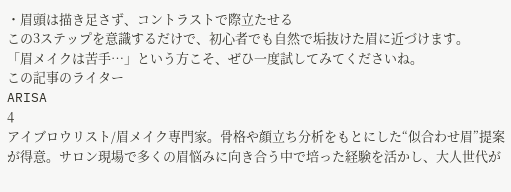・眉頭は描き足さず、コントラストで際立たせる
この3ステップを意識するだけで、初心者でも自然で垢抜けた眉に近づけます。
「眉メイクは苦手…」という方こそ、ぜひ一度試してみてくださいね。
この記事のライター
ARISA
4
アイブロウリスト/眉メイク専門家。骨格や顔立ち分析をもとにした“似合わせ眉”提案が得意。サロン現場で多くの眉悩みに向き合う中で培った経験を活かし、大人世代が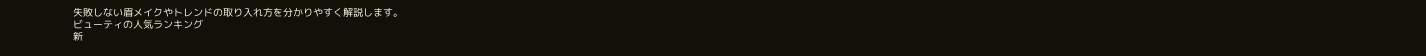失敗しない眉メイクやトレンドの取り入れ方を分かりやすく解説します。
ビューティの人気ランキング
新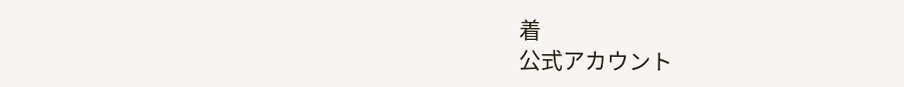着
公式アカウント